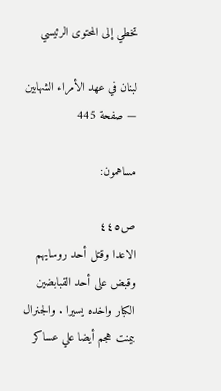تخطي إلى المحتوى الرئيسي

لبنان في عهد الأمراء الشهابين — صفحة 445

مساهمون:

ص٤٤٥
الاعدا وقتل أحد روسايهم وقبض على أحد القبابضين الكبار واخده يسيرا . والجنرال بيمنت هجم أيضا علي عساكر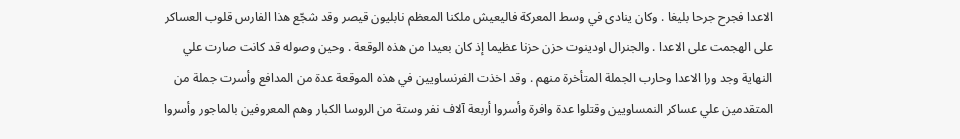الاعدا فجرح جرحا بليغا . وكان ينادى في وسط المعركة فاليعيش ملكنا المعظم نابليون قيصر وقد شجّع هذا الفارس قلوب العساكر على الهجمت على الاعدا . والجنرال اودينوت حزن حزنا عظيما إذ كان بعيدا من هذه الوقعة . وحين وصوله قد كانت صارت علي النهاية وجد ورا الاعدا وحارب الجملة المتأخرة منهم . وقد اخذت الفرنساويين في هذه الموقعة عدة من المدافع وأسرت جملة من المتقدمين علي عساكر النمساويين وقتلوا عدة وافرة وأسروا أربعة آلاف نفر وستة من الروسا الكبار وهم المعروفين بالماجور وأسروا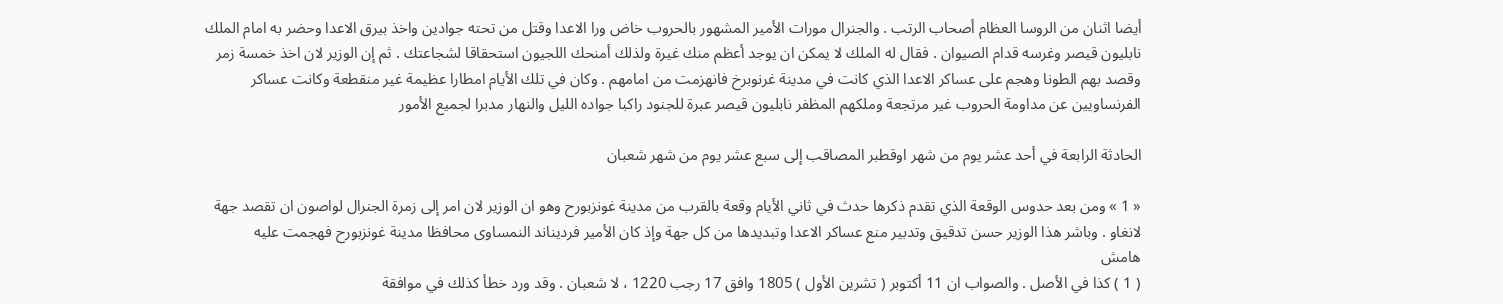أيضا اثنان من الروسا العظام أصحاب الرتب . والجنرال مورات الأمير المشهور بالحروب خاض ورا الاعدا وقتل من تحته جوادين واخذ بيرق الاعدا وحضر به امام الملك نابليون قيصر وغرسه قدام الصيوان . فقال له الملك لا يمكن ان يوجد أعظم منك غيرة ولذلك أمنحك اللجيون استحقاقا لشجاعتك . ثم إن الوزير لان اخذ خمسة زمر وقصد بهم الطونا وهجم على عساكر الاعدا الذي كانت في مدينة غرنوبرخ فانهزمت من امامهم . وكان في تلك الأيام امطارا عظيمة غير منقطعة وكانت عساكر الفرنساويين عن مداومة الحروب غير مرتجعة وملكهم المظفر نابليون قيصر عبرة للجنود راكبا جواده الليل والنهار مدبرا لجميع الأمور

الحادثة الرابعة في أحد عشر يوم من شهر اوقطبر المصاقب إلى سبع عشر يوم من شهر شعبان

« 1 » ومن بعد حدوس الوقعة الذي تقدم ذكرها حدث في ثاني الأيام وقعة بالقرب من مدينة غونزبورح وهو ان الوزير لان امر إلى زمرة الجنرال لواصون ان تقصد جهة لانغاو . وباشر هذا الوزير حسن تدقيق وتدبير منع عساكر الاعدا وتبديدها من كل جهة وإذ كان الأمير فرديناند النمساوى محافظا مدينة غونزبورح فهجمت عليه
هامش
( 1 ) كذا في الأصل . والصواب ان 11 أكتوبر ( تشرين الأول ) 1805 وافق 17 رجب 1220 ، لا شعبان . وقد ورد خطأ كذلك في موافقة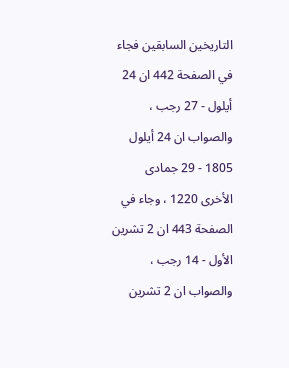التاريخين السابقين فجاء في الصفحة 442 ان 24 أيلول - 27 رجب ، والصواب ان 24 أيلول 1805 - 29 جمادى الأخرى 1220 ، وجاء في الصفحة 443 ان 2 تشرين الأول - 14 رجب ، والصواب ان 2 تشرين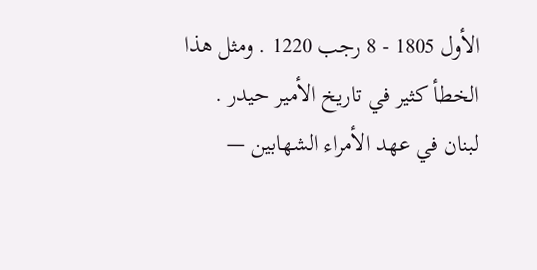الأول 1805 - 8 رجب 1220 . ومثل هذا الخطأ كثير في تاريخ الأمير حيدر .
لبنان في عهد الأمراء الشهابين —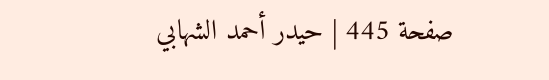صفحة 445 | حيدر أحمد الشهابي